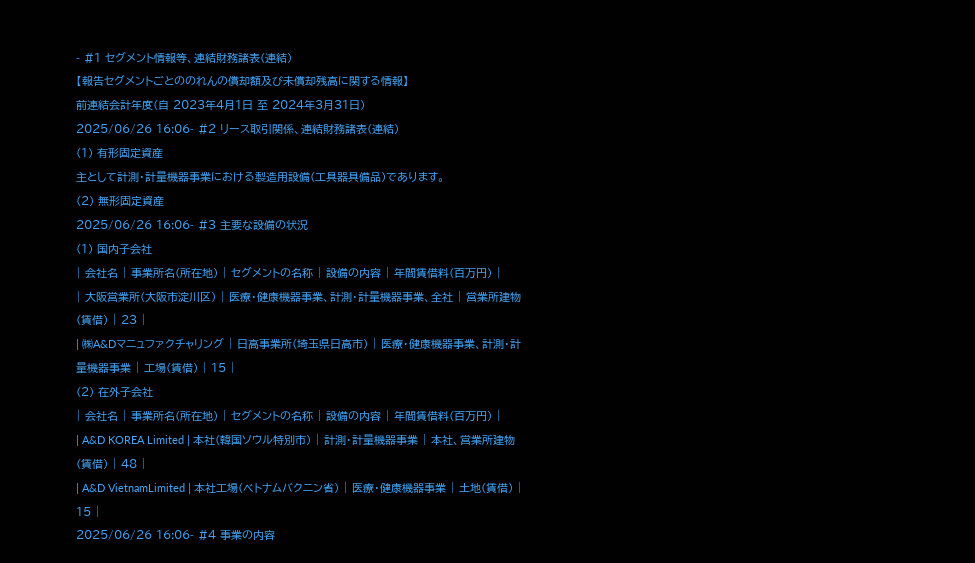- #1 セグメント情報等、連結財務諸表(連結)
【報告セグメントごとののれんの償却額及び未償却残高に関する情報】
前連結会計年度(自 2023年4月1日 至 2024年3月31日)
2025/06/26 16:06- #2 リース取引関係、連結財務諸表(連結)
(1) 有形固定資産
主として計測・計量機器事業における製造用設備(工具器具備品)であります。
(2) 無形固定資産
2025/06/26 16:06- #3 主要な設備の状況
(1) 国内子会社
| 会社名 | 事業所名(所在地) | セグメントの名称 | 設備の内容 | 年間賃借料(百万円) |
| 大阪営業所(大阪市淀川区) | 医療・健康機器事業、計測・計量機器事業、全社 | 営業所建物(賃借) | 23 |
| ㈱A&Dマニュファクチャリング | 日高事業所(埼玉県日高市) | 医療・健康機器事業、計測・計量機器事業 | 工場(賃借) | 15 |
(2) 在外子会社
| 会社名 | 事業所名(所在地) | セグメントの名称 | 設備の内容 | 年間賃借料(百万円) |
| A&D KOREA Limited | 本社(韓国ソウル特別市) | 計測・計量機器事業 | 本社、営業所建物(賃借) | 48 |
| A&D VietnamLimited | 本社工場(ベトナムバクニン省) | 医療・健康機器事業 | 土地(賃借) | 15 |
2025/06/26 16:06- #4 事業の内容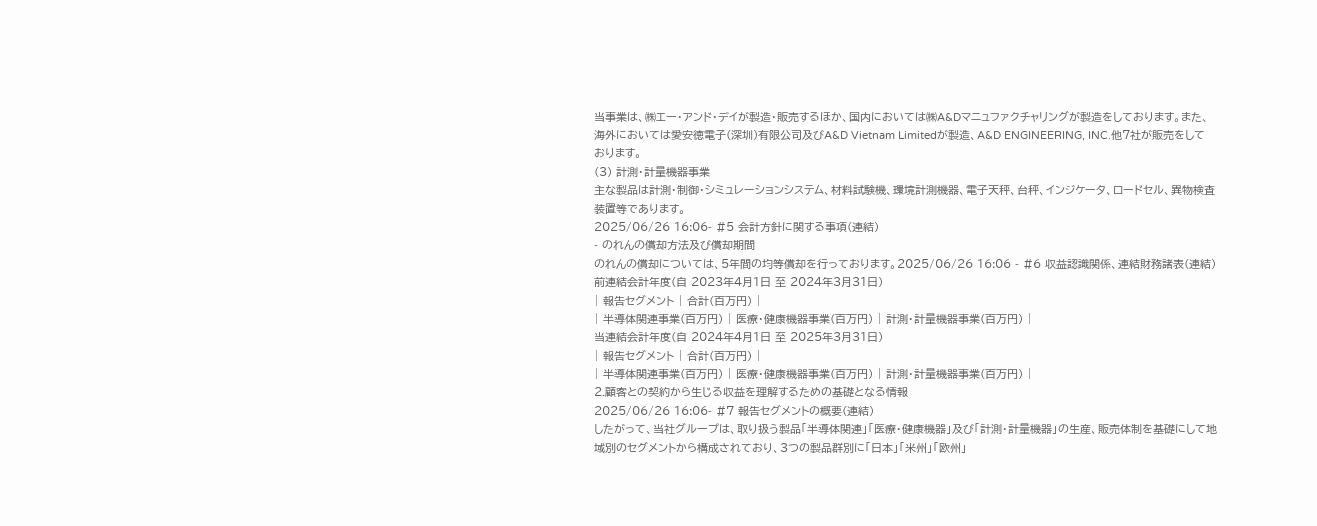当事業は、㈱エー・アンド・デイが製造・販売するほか、国内においては㈱A&Dマニュファクチャリングが製造をしております。また、海外においては愛安徳電子(深圳)有限公司及びA&D Vietnam Limitedが製造、A&D ENGINEERING, INC.他7社が販売をしております。
(3) 計測・計量機器事業
主な製品は計測・制御・シミュレーションシステム、材料試験機、環境計測機器、電子天秤、台秤、インジケータ、ロードセル、異物検査装置等であります。
2025/06/26 16:06- #5 会計方針に関する事項(連結)
- のれんの償却方法及び償却期間
のれんの償却については、5年間の均等償却を行っております。2025/06/26 16:06 - #6 収益認識関係、連結財務諸表(連結)
前連結会計年度(自 2023年4月1日 至 2024年3月31日)
| 報告セグメント | 合計(百万円) |
| 半導体関連事業(百万円) | 医療・健康機器事業(百万円) | 計測・計量機器事業(百万円) |
当連結会計年度(自 2024年4月1日 至 2025年3月31日)
| 報告セグメント | 合計(百万円) |
| 半導体関連事業(百万円) | 医療・健康機器事業(百万円) | 計測・計量機器事業(百万円) |
2.顧客との契約から生じる収益を理解するための基礎となる情報
2025/06/26 16:06- #7 報告セグメントの概要(連結)
したがって、当社グループは、取り扱う製品「半導体関連」「医療・健康機器」及び「計測・計量機器」の生産、販売体制を基礎にして地域別のセグメントから構成されており、3つの製品群別に「日本」「米州」「欧州」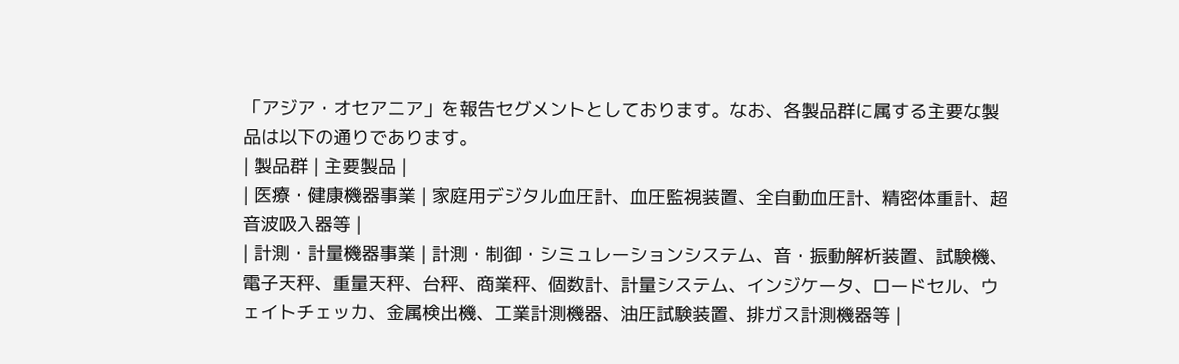「アジア・オセアニア」を報告セグメントとしております。なお、各製品群に属する主要な製品は以下の通りであります。
| 製品群 | 主要製品 |
| 医療・健康機器事業 | 家庭用デジタル血圧計、血圧監視装置、全自動血圧計、精密体重計、超音波吸入器等 |
| 計測・計量機器事業 | 計測・制御・シミュレーションシステム、音・振動解析装置、試験機、電子天秤、重量天秤、台秤、商業秤、個数計、計量システム、インジケータ、ロードセル、ウェイトチェッカ、金属検出機、工業計測機器、油圧試験装置、排ガス計測機器等 |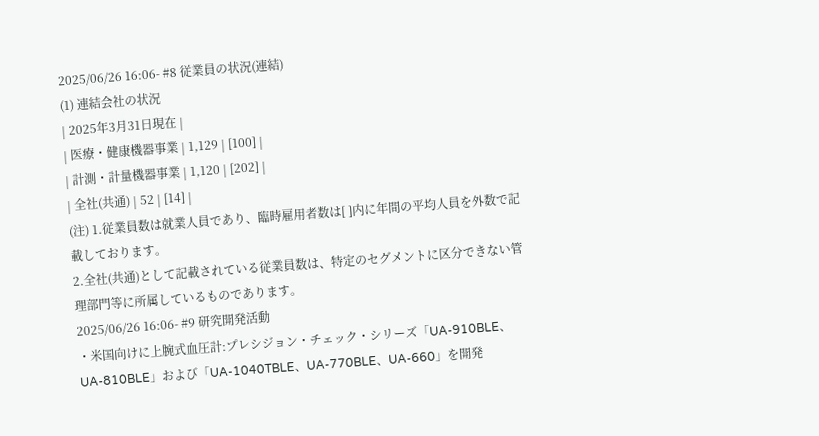2025/06/26 16:06- #8 従業員の状況(連結)
(1) 連結会社の状況
| 2025年3月31日現在 |
| 医療・健康機器事業 | 1,129 | [100] |
| 計測・計量機器事業 | 1,120 | [202] |
| 全社(共通) | 52 | [14] |
(注) 1.従業員数は就業人員であり、臨時雇用者数は[ ]内に年間の平均人員を外数で記載しております。
2.全社(共通)として記載されている従業員数は、特定のセグメントに区分できない管理部門等に所属しているものであります。
2025/06/26 16:06- #9 研究開発活動
・米国向けに上腕式血圧計:プレシジョン・チェック・シリーズ「UA-910BLE、UA-810BLE」および「UA-1040TBLE、UA-770BLE、UA-660」を開発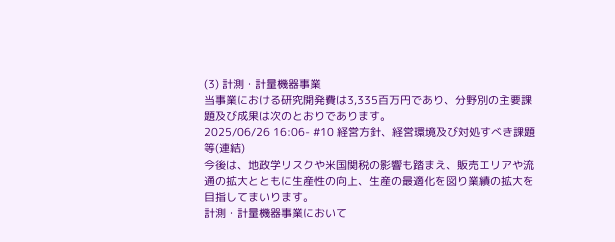(3) 計測・計量機器事業
当事業における研究開発費は3,335百万円であり、分野別の主要課題及び成果は次のとおりであります。
2025/06/26 16:06- #10 経営方針、経営環境及び対処すべき課題等(連結)
今後は、地政学リスクや米国関税の影響も踏まえ、販売エリアや流通の拡大とともに生産性の向上、生産の最適化を図り業績の拡大を目指してまいります。
計測・計量機器事業において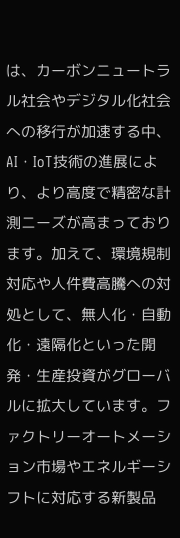は、カーボンニュートラル社会やデジタル化社会への移行が加速する中、AI・IoT技術の進展により、より高度で精密な計測ニーズが高まっております。加えて、環境規制対応や人件費高騰への対処として、無人化・自動化・遠隔化といった開発・生産投資がグローバルに拡大しています。ファクトリーオートメーション市場やエネルギーシフトに対応する新製品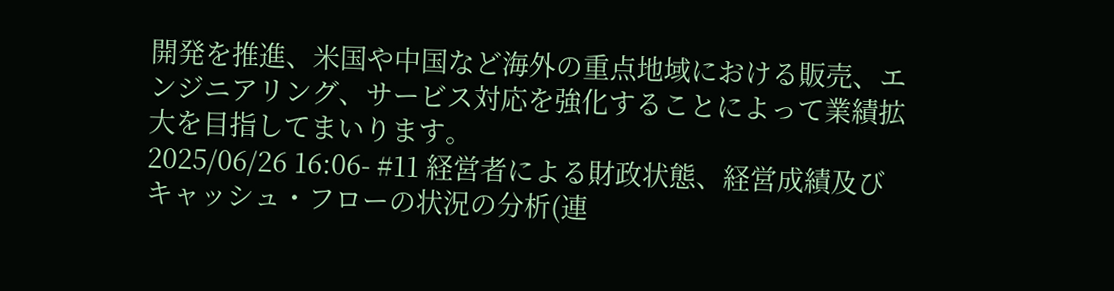開発を推進、米国や中国など海外の重点地域における販売、エンジニアリング、サービス対応を強化することによって業績拡大を目指してまいります。
2025/06/26 16:06- #11 経営者による財政状態、経営成績及びキャッシュ・フローの状況の分析(連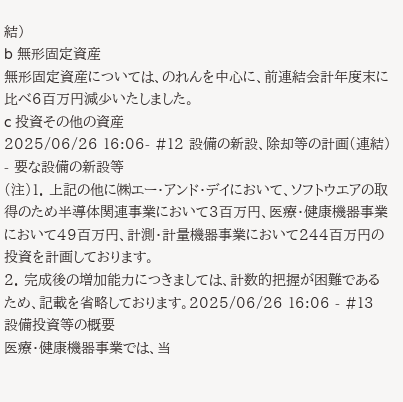結)
b 無形固定資産
無形固定資産については、のれんを中心に、前連結会計年度末に比べ6百万円減少いたしました。
c 投資その他の資産
2025/06/26 16:06- #12 設備の新設、除却等の計画(連結)
- 要な設備の新設等
(注)1. 上記の他に㈱エー・アンド・デイにおいて、ソフトウエアの取得のため半導体関連事業において3百万円、医療・健康機器事業において49百万円、計測・計量機器事業において244百万円の投資を計画しております。
2. 完成後の増加能力につきましては、計数的把握が困難であるため、記載を省略しております。2025/06/26 16:06 - #13 設備投資等の概要
医療・健康機器事業では、当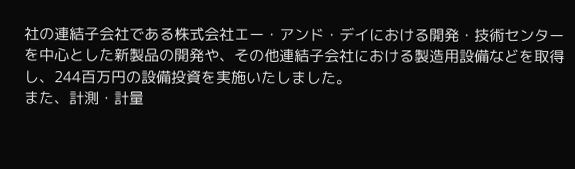社の連結子会社である株式会社エー・アンド・デイにおける開発・技術センターを中心とした新製品の開発や、その他連結子会社における製造用設備などを取得し、244百万円の設備投資を実施いたしました。
また、計測・計量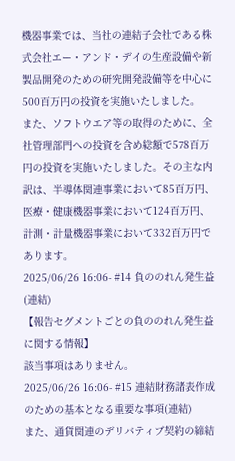機器事業では、当社の連結子会社である株式会社エー・アンド・デイの生産設備や新製品開発のための研究開発設備等を中心に500百万円の投資を実施いたしました。
また、ソフトウエア等の取得のために、全社管理部門への投資を含め総額で578百万円の投資を実施いたしました。その主な内訳は、半導体関連事業において85百万円、医療・健康機器事業において124百万円、計測・計量機器事業において332百万円であります。
2025/06/26 16:06- #14 負ののれん発生益(連結)
【報告セグメントごとの負ののれん発生益に関する情報】
該当事項はありません。
2025/06/26 16:06- #15 連結財務諸表作成のための基本となる重要な事項(連結)
また、通貨関連のデリバティブ契約の締結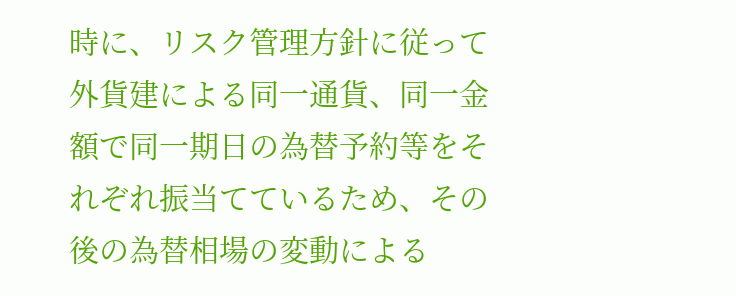時に、リスク管理方針に従って外貨建による同一通貨、同一金額で同一期日の為替予約等をそれぞれ振当てているため、その後の為替相場の変動による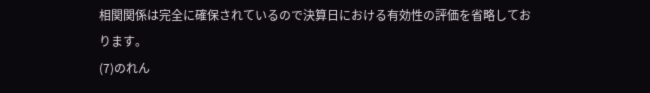相関関係は完全に確保されているので決算日における有効性の評価を省略しております。
(7)のれん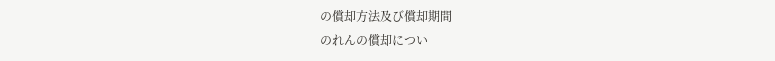の償却方法及び償却期間
のれんの償却につい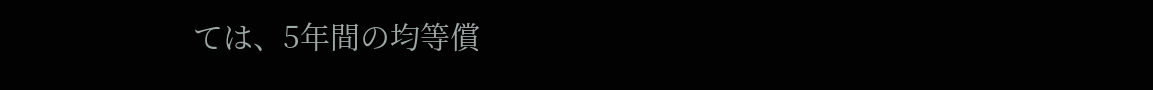ては、5年間の均等償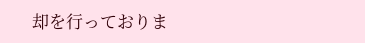却を行っておりま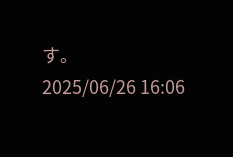す。
2025/06/26 16:06